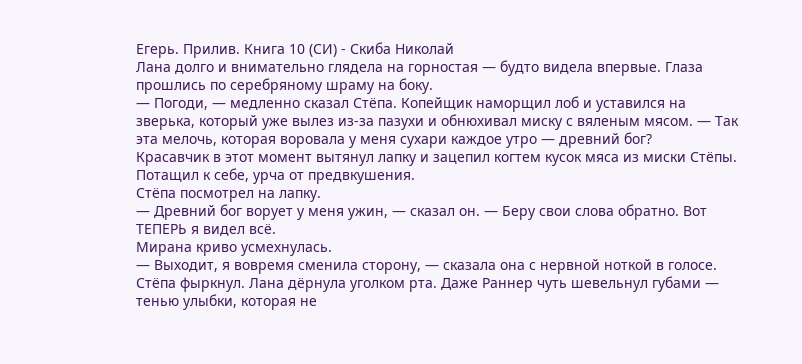Егерь. Прилив. Книга 10 (СИ) - Скиба Николай
Лана долго и внимательно глядела на горностая — будто видела впервые. Глаза прошлись по серебряному шраму на боку.
— Погоди, — медленно сказал Стёпа. Копейщик наморщил лоб и уставился на зверька, который уже вылез из-за пазухи и обнюхивал миску с вяленым мясом. — Так эта мелочь, которая воровала у меня сухари каждое утро — древний бог?
Красавчик в этот момент вытянул лапку и зацепил когтем кусок мяса из миски Стёпы. Потащил к себе, урча от предвкушения.
Стёпа посмотрел на лапку.
— Древний бог ворует у меня ужин, — сказал он. — Беру свои слова обратно. Вот ТЕПЕРЬ я видел всё.
Мирана криво усмехнулась.
— Выходит, я вовремя сменила сторону, — сказала она с нервной ноткой в голосе.
Стёпа фыркнул. Лана дёрнула уголком рта. Даже Раннер чуть шевельнул губами — тенью улыбки, которая не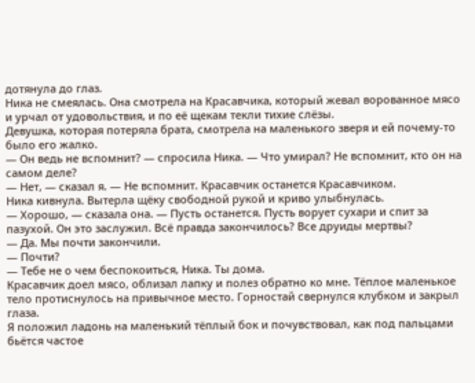дотянула до глаз.
Ника не смеялась. Она смотрела на Красавчика, который жевал ворованное мясо и урчал от удовольствия, и по её щекам текли тихие слёзы.
Девушка, которая потеряла брата, смотрела на маленького зверя и ей почему-то было его жалко.
— Он ведь не вспомнит? — спросила Ника. — Что умирал? Не вспомнит, кто он на самом деле?
— Нет, — сказал я. — Не вспомнит. Красавчик останется Красавчиком.
Ника кивнула. Вытерла щёку свободной рукой и криво улыбнулась.
— Хорошо, — сказала она. — Пусть останется. Пусть ворует сухари и спит за пазухой. Он это заслужил. Всё правда закончилось? Все друиды мертвы?
— Да. Мы почти закончили.
— Почти?
— Тебе не о чем беспокоиться, Ника. Ты дома.
Красавчик доел мясо, облизал лапку и полез обратно ко мне. Тёплое маленькое тело протиснулось на привычное место. Горностай свернулся клубком и закрыл глаза.
Я положил ладонь на маленький тёплый бок и почувствовал, как под пальцами бьётся частое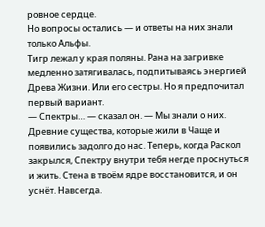ровное сердце.
Но вопросы остались — и ответы на них знали только Альфы.
Тигр лежал у края поляны. Рана на загривке медленно затягивалась, подпитываясь энергией Древа Жизни. Или его сестры. Но я предпочитал первый вариант.
— Спектры… — сказал он. — Мы знали о них. Древние существа, которые жили в Чаще и появились задолго до нас. Теперь, когда Раскол закрылся, Спектру внутри тебя негде проснуться и жить. Стена в твоём ядре восстановится, и он уснёт. Навсегда.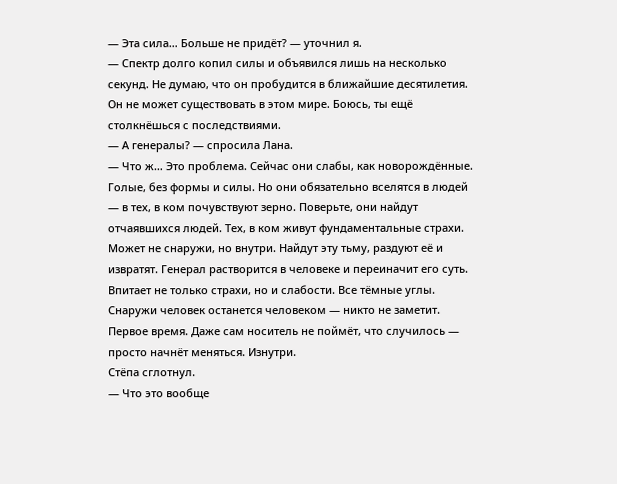— Эта сила… Больше не придёт? — уточнил я.
— Спектр долго копил силы и объявился лишь на несколько секунд. Не думаю, что он пробудится в ближайшие десятилетия. Он не может существовать в этом мире. Боюсь, ты ещё столкнёшься с последствиями.
— А генералы? — спросила Лана.
— Что ж… Это проблема. Сейчас они слабы, как новорождённые. Голые, без формы и силы. Но они обязательно вселятся в людей — в тех, в ком почувствуют зерно. Поверьте, они найдут отчаявшихся людей. Тех, в ком живут фундаментальные страхи. Может не снаружи, но внутри. Найдут эту тьму, раздуют её и извратят. Генерал растворится в человеке и переиначит его суть. Впитает не только страхи, но и слабости. Все тёмные углы. Снаружи человек останется человеком — никто не заметит. Первое время. Даже сам носитель не поймёт, что случилось — просто начнёт меняться. Изнутри.
Стёпа сглотнул.
— Что это вообще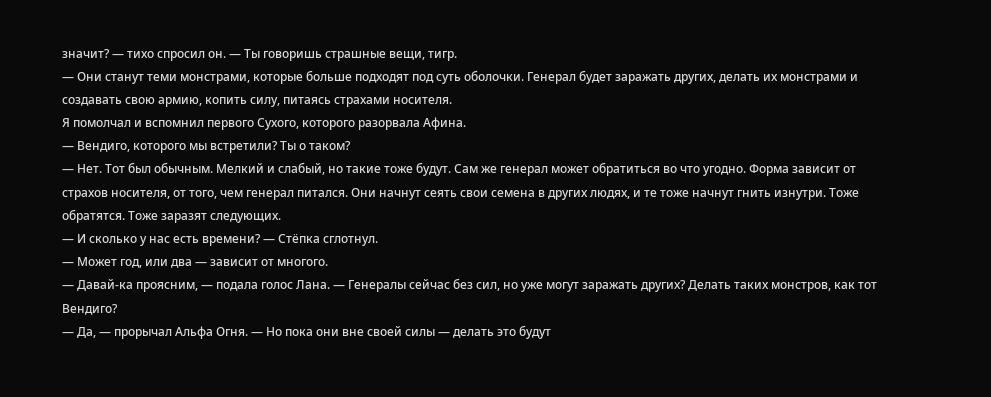значит? — тихо спросил он. — Ты говоришь страшные вещи, тигр.
— Они станут теми монстрами, которые больше подходят под суть оболочки. Генерал будет заражать других, делать их монстрами и создавать свою армию, копить силу, питаясь страхами носителя.
Я помолчал и вспомнил первого Сухого, которого разорвала Афина.
— Вендиго, которого мы встретили? Ты о таком?
— Нет. Тот был обычным. Мелкий и слабый, но такие тоже будут. Сам же генерал может обратиться во что угодно. Форма зависит от страхов носителя, от того, чем генерал питался. Они начнут сеять свои семена в других людях, и те тоже начнут гнить изнутри. Тоже обратятся. Тоже заразят следующих.
— И сколько у нас есть времени? — Стёпка сглотнул.
— Может год, или два — зависит от многого.
— Давай-ка проясним, — подала голос Лана. — Генералы сейчас без сил, но уже могут заражать других? Делать таких монстров, как тот Вендиго?
— Да, — прорычал Альфа Огня. — Но пока они вне своей силы — делать это будут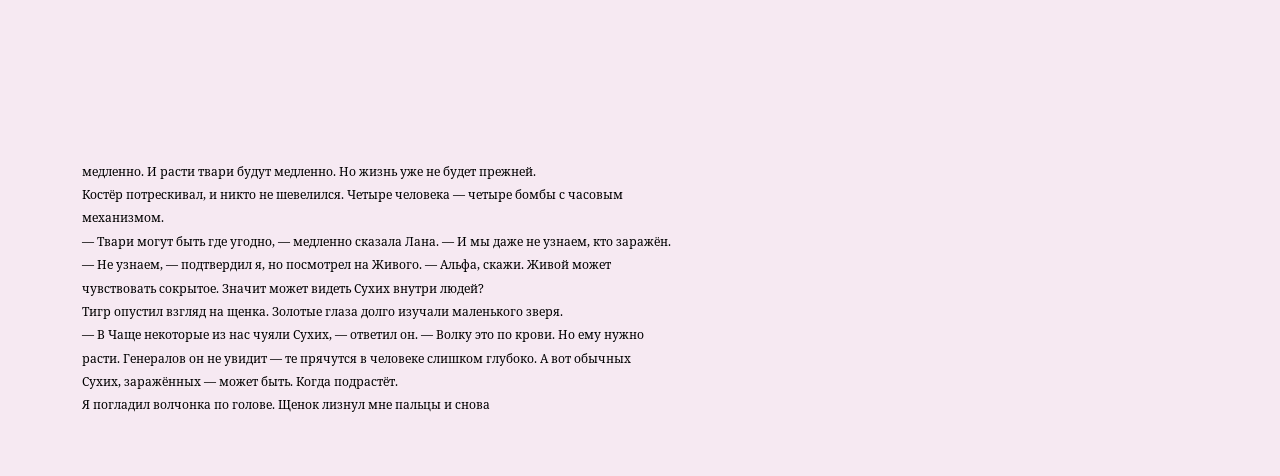медленно. И расти твари будут медленно. Но жизнь уже не будет прежней.
Костёр потрескивал, и никто не шевелился. Четыре человека — четыре бомбы с часовым механизмом.
— Твари могут быть где угодно, — медленно сказала Лана. — И мы даже не узнаем, кто заражён.
— Не узнаем, — подтвердил я, но посмотрел на Живого. — Альфа, скажи. Живой может чувствовать сокрытое. Значит может видеть Сухих внутри людей?
Тигр опустил взгляд на щенка. Золотые глаза долго изучали маленького зверя.
— В Чаще некоторые из нас чуяли Сухих, — ответил он. — Волку это по крови. Но ему нужно расти. Генералов он не увидит — те прячутся в человеке слишком глубоко. А вот обычных Сухих, заражённых — может быть. Когда подрастёт.
Я погладил волчонка по голове. Щенок лизнул мне пальцы и снова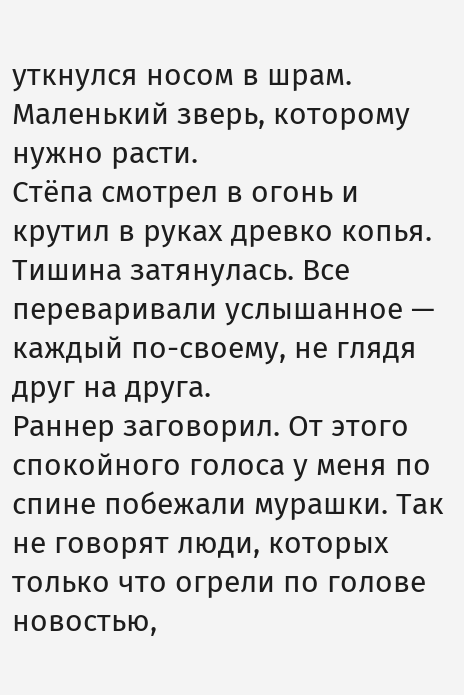уткнулся носом в шрам.
Маленький зверь, которому нужно расти.
Стёпа смотрел в огонь и крутил в руках древко копья.
Тишина затянулась. Все переваривали услышанное — каждый по-своему, не глядя друг на друга.
Раннер заговорил. От этого спокойного голоса у меня по спине побежали мурашки. Так не говорят люди, которых только что огрели по голове новостью,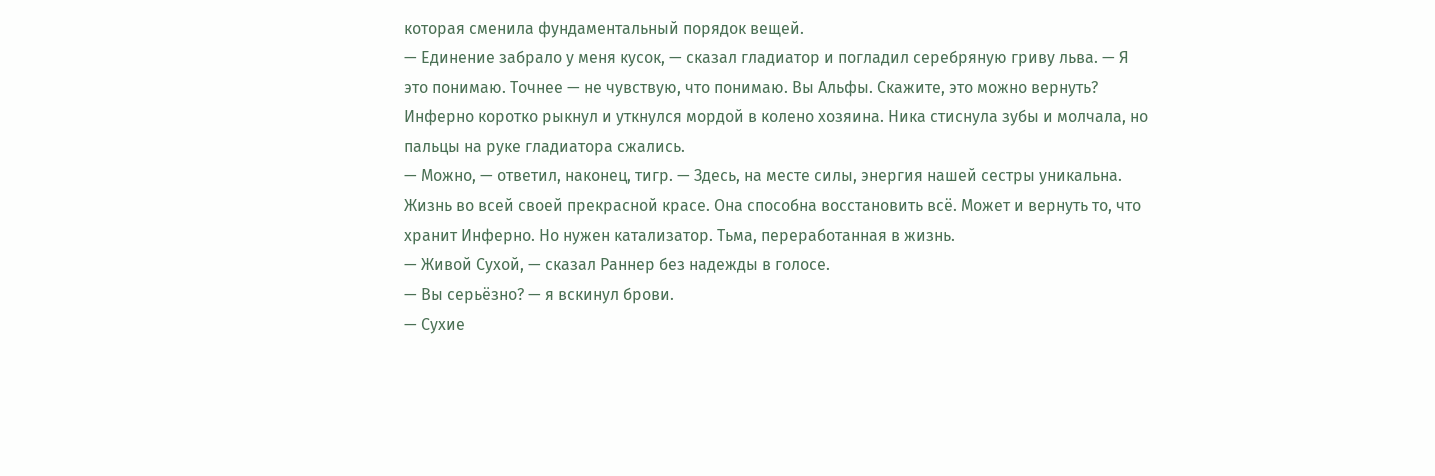которая сменила фундаментальный порядок вещей.
— Единение забрало у меня кусок, — сказал гладиатор и погладил серебряную гриву льва. — Я это понимаю. Точнее — не чувствую, что понимаю. Вы Альфы. Скажите, это можно вернуть?
Инферно коротко рыкнул и уткнулся мордой в колено хозяина. Ника стиснула зубы и молчала, но пальцы на руке гладиатора сжались.
— Можно, — ответил, наконец, тигр. — Здесь, на месте силы, энергия нашей сестры уникальна. Жизнь во всей своей прекрасной красе. Она способна восстановить всё. Может и вернуть то, что хранит Инферно. Но нужен катализатор. Тьма, переработанная в жизнь.
— Живой Сухой, — сказал Раннер без надежды в голосе.
— Вы серьёзно? — я вскинул брови.
— Сухие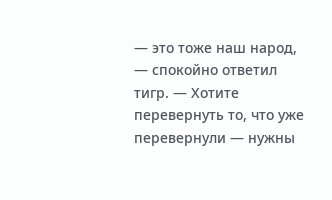— это тоже наш народ, — спокойно ответил тигр. — Хотите перевернуть то, что уже перевернули — нужны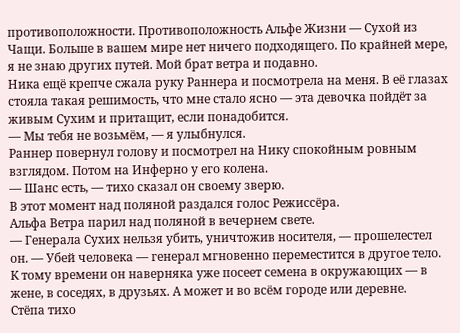противоположности. Противоположность Альфе Жизни — Сухой из Чащи. Больше в вашем мире нет ничего подходящего. По крайней мере, я не знаю других путей. Мой брат ветра и подавно.
Ника ещё крепче сжала руку Раннера и посмотрела на меня. В её глазах стояла такая решимость, что мне стало ясно — эта девочка пойдёт за живым Сухим и притащит, если понадобится.
— Мы тебя не возьмём, — я улыбнулся.
Раннер повернул голову и посмотрел на Нику спокойным ровным взглядом. Потом на Инферно у его колена.
— Шанс есть, — тихо сказал он своему зверю.
В этот момент над поляной раздался голос Режиссёра.
Альфа Ветра парил над поляной в вечернем свете.
— Генерала Сухих нельзя убить, уничтожив носителя, — прошелестел он. — Убей человека — генерал мгновенно переместится в другое тело. К тому времени он наверняка уже посеет семена в окружающих — в жене, в соседях, в друзьях. А может и во всём городе или деревне.
Стёпа тихо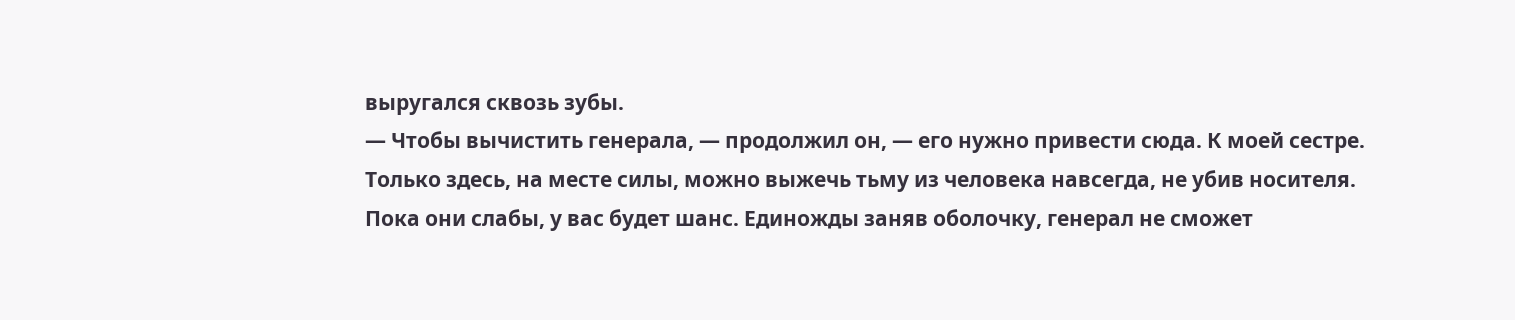выругался сквозь зубы.
— Чтобы вычистить генерала, — продолжил он, — его нужно привести сюда. К моей сестре. Только здесь, на месте силы, можно выжечь тьму из человека навсегда, не убив носителя. Пока они слабы, у вас будет шанс. Единожды заняв оболочку, генерал не сможет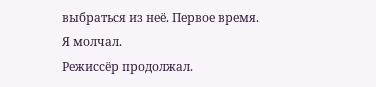выбраться из неё. Первое время.
Я молчал.
Режиссёр продолжал.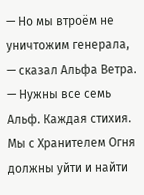— Но мы втроём не уничтожим генерала, — сказал Альфа Ветра. — Нужны все семь Альф. Каждая стихия. Мы с Хранителем Огня должны уйти и найти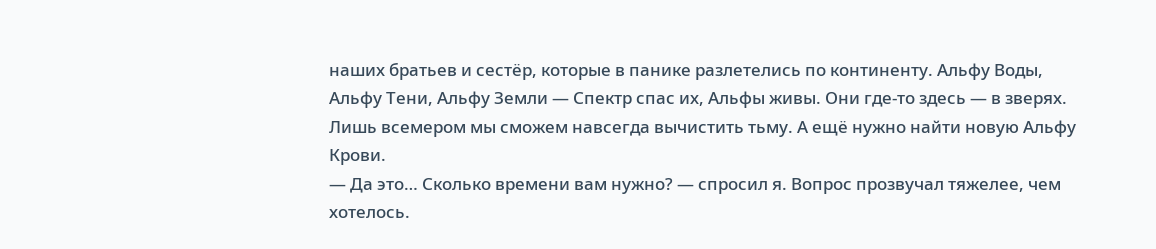наших братьев и сестёр, которые в панике разлетелись по континенту. Альфу Воды, Альфу Тени, Альфу Земли — Спектр спас их, Альфы живы. Они где-то здесь — в зверях. Лишь всемером мы сможем навсегда вычистить тьму. А ещё нужно найти новую Альфу Крови.
— Да это… Сколько времени вам нужно? — спросил я. Вопрос прозвучал тяжелее, чем хотелось.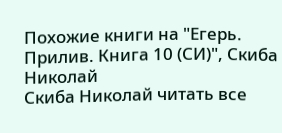Похожие книги на "Егерь. Прилив. Книга 10 (СИ)", Скиба Николай
Скиба Николай читать все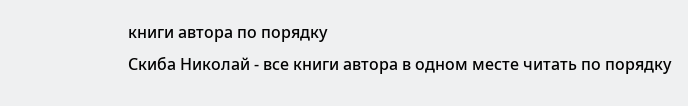книги автора по порядку
Скиба Николай - все книги автора в одном месте читать по порядку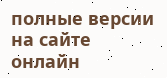полные версии на сайте онлайн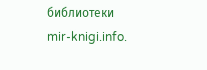библиотеки mir-knigi.info.